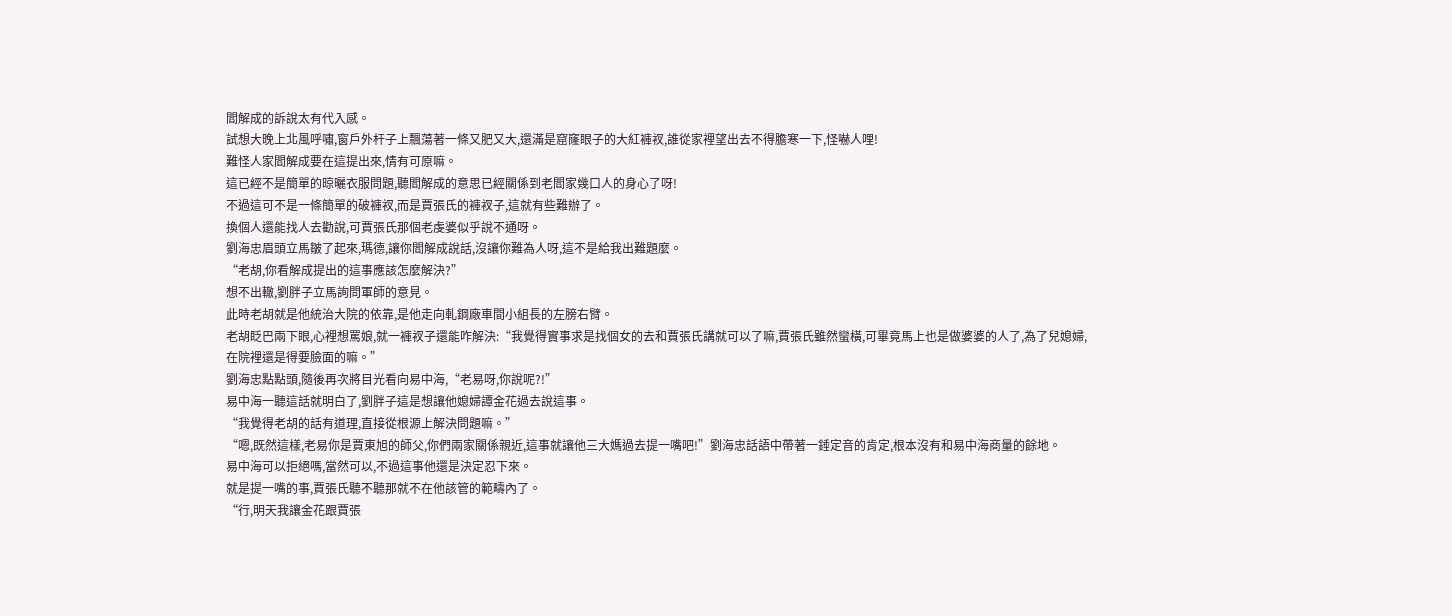閻解成的訴說太有代入感。
試想大晚上北風呼嘯,窗戶外杆子上飄蕩著一條又肥又大,還滿是窟窿眼子的大紅褲衩,誰從家裡望出去不得膽寒一下,怪嚇人哩!
難怪人家閻解成要在這提出來,情有可原嘛。
這已經不是簡單的晾曬衣服問題,聽閻解成的意思已經關係到老閻家幾口人的身心了呀!
不過這可不是一條簡單的破褲衩,而是賈張氏的褲衩子,這就有些難辦了。
換個人還能找人去勸說,可賈張氏那個老虔婆似乎說不通呀。
劉海忠眉頭立馬皺了起來,瑪德,讓你閻解成說話,沒讓你難為人呀,這不是給我出難題麼。
“老胡,你看解成提出的這事應該怎麼解決?”
想不出轍,劉胖子立馬詢問軍師的意見。
此時老胡就是他統治大院的依靠,是他走向軋鋼廠車間小組長的左膀右臂。
老胡眨巴兩下眼,心裡想罵娘,就一褲衩子還能咋解決:“我覺得實事求是找個女的去和賈張氏講就可以了嘛,賈張氏雖然蠻橫,可畢竟馬上也是做婆婆的人了,為了兒媳婦,在院裡還是得要臉面的嘛。”
劉海忠點點頭,隨後再次將目光看向易中海,“老易呀,你說呢?!”
易中海一聽這話就明白了,劉胖子這是想讓他媳婦譚金花過去說這事。
“我覺得老胡的話有道理,直接從根源上解決問題嘛。”
“嗯,既然這樣,老易你是賈東旭的師父,你們兩家關係親近,這事就讓他三大媽過去提一嘴吧!”劉海忠話語中帶著一錘定音的肯定,根本沒有和易中海商量的餘地。
易中海可以拒絕嗎,當然可以,不過這事他還是決定忍下來。
就是提一嘴的事,賈張氏聽不聽那就不在他該管的範疇內了。
“行,明天我讓金花跟賈張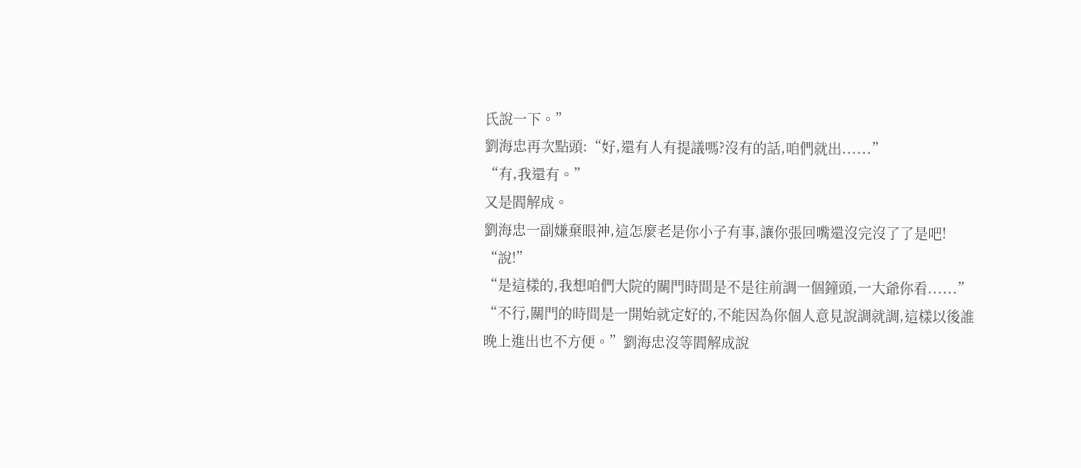氏說一下。”
劉海忠再次點頭:“好,還有人有提議嗎?沒有的話,咱們就出......”
“有,我還有。”
又是閻解成。
劉海忠一副嫌棄眼神,這怎麼老是你小子有事,讓你張回嘴還沒完沒了了是吧!
“說!”
“是這樣的,我想咱們大院的關門時間是不是往前調一個鐘頭,一大爺你看......”
“不行,關門的時間是一開始就定好的,不能因為你個人意見說調就調,這樣以後誰晚上進出也不方便。”劉海忠沒等閻解成說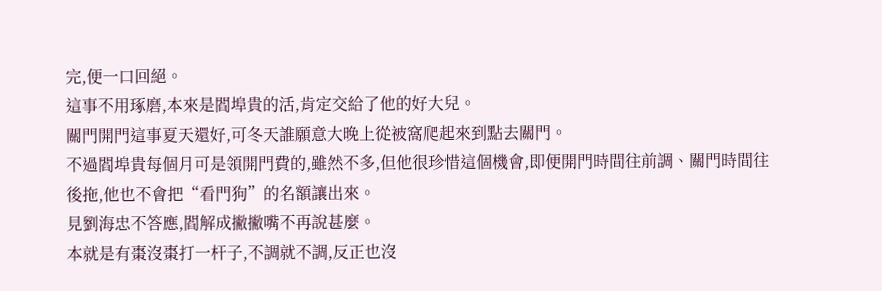完,便一口回絕。
這事不用琢磨,本來是閻埠貴的活,肯定交給了他的好大兒。
關門開門這事夏天還好,可冬天誰願意大晚上從被窩爬起來到點去關門。
不過閻埠貴每個月可是領開門費的,雖然不多,但他很珍惜這個機會,即便開門時間往前調、關門時間往後拖,他也不會把“看門狗”的名額讓出來。
見劉海忠不答應,閻解成撇撇嘴不再說甚麼。
本就是有棗沒棗打一杆子,不調就不調,反正也沒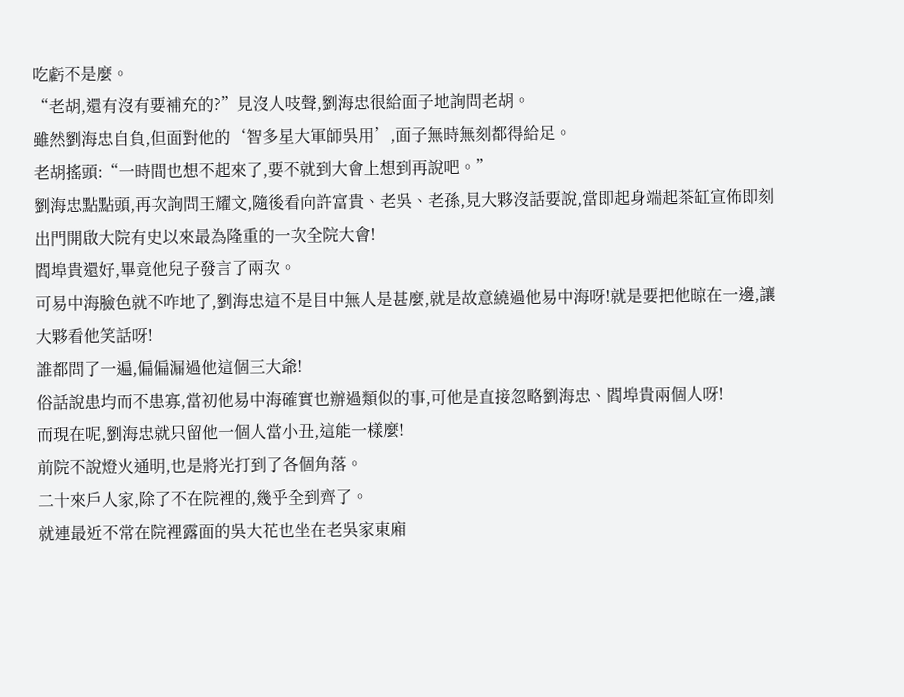吃虧不是麼。
“老胡,還有沒有要補充的?”見沒人吱聲,劉海忠很給面子地詢問老胡。
雖然劉海忠自負,但面對他的‘智多星大軍師吳用’,面子無時無刻都得給足。
老胡搖頭:“一時間也想不起來了,要不就到大會上想到再說吧。”
劉海忠點點頭,再次詢問王耀文,隨後看向許富貴、老吳、老孫,見大夥沒話要說,當即起身端起茶缸宣佈即刻出門開啟大院有史以來最為隆重的一次全院大會!
閻埠貴還好,畢竟他兒子發言了兩次。
可易中海臉色就不咋地了,劉海忠這不是目中無人是甚麼,就是故意繞過他易中海呀!就是要把他晾在一邊,讓大夥看他笑話呀!
誰都問了一遍,偏偏漏過他這個三大爺!
俗話說患均而不患寡,當初他易中海確實也辦過類似的事,可他是直接忽略劉海忠、閻埠貴兩個人呀!
而現在呢,劉海忠就只留他一個人當小丑,這能一樣麼!
前院不說燈火通明,也是將光打到了各個角落。
二十來戶人家,除了不在院裡的,幾乎全到齊了。
就連最近不常在院裡露面的吳大花也坐在老吳家東廂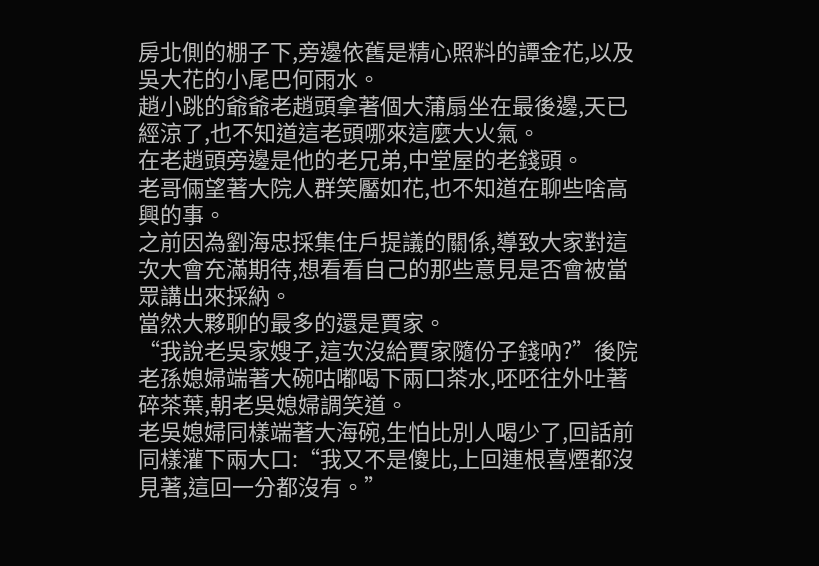房北側的棚子下,旁邊依舊是精心照料的譚金花,以及吳大花的小尾巴何雨水。
趙小跳的爺爺老趙頭拿著個大蒲扇坐在最後邊,天已經涼了,也不知道這老頭哪來這麼大火氣。
在老趙頭旁邊是他的老兄弟,中堂屋的老錢頭。
老哥倆望著大院人群笑靨如花,也不知道在聊些啥高興的事。
之前因為劉海忠採集住戶提議的關係,導致大家對這次大會充滿期待,想看看自己的那些意見是否會被當眾講出來採納。
當然大夥聊的最多的還是賈家。
“我說老吳家嫂子,這次沒給賈家隨份子錢吶?”後院老孫媳婦端著大碗咕嘟喝下兩口茶水,呸呸往外吐著碎茶葉,朝老吳媳婦調笑道。
老吳媳婦同樣端著大海碗,生怕比別人喝少了,回話前同樣灌下兩大口:“我又不是傻比,上回連根喜煙都沒見著,這回一分都沒有。”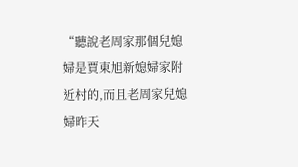“聽說老周家那個兒媳婦是賈東旭新媳婦家附近村的,而且老周家兒媳婦昨天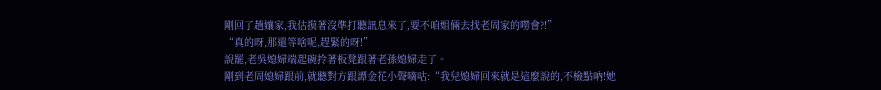剛回了趟孃家,我估摸著沒準打聽訊息來了,要不咱姐倆去找老周家的嘮會?!”
“真的呀,那還等啥呢,趕緊的呀!”
說罷,老吳媳婦端起碗拎著板凳跟著老孫媳婦走了。
剛到老周媳婦跟前,就聽對方跟譚金花小聲嘀咕:“我兒媳婦回來就是這麼說的,不檢點吶!她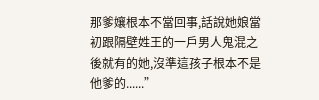那爹孃根本不當回事,話說她娘當初跟隔壁姓王的一戶男人鬼混之後就有的她,沒準這孩子根本不是他爹的......”